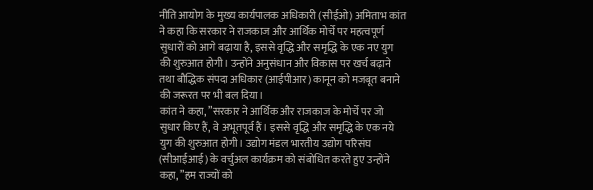नीति आयोग के मुख्य कार्यपालक अधिकारी (सीईओ) अमिताभ कांत ने कहा कि सरकार ने राजकाज और आर्थिक मोर्चे पर महत्वपूर्ण सुधारों को आगे बढ़ाया है, इससे वृद्धि और समृद्धि के एक नए युग की शुरुआत होगी। उन्होंने अनुसंधान और विकास पर खर्च बढ़ाने तथा बौद्धिक संपदा अधिकार (आईपीआर) कानून को मजबूत बनाने की जरूरत पर भी बल दिया।
कांत ने कहा, ”सरकार ने आर्थिक और राजकाज के मोर्चे पर जो सुधार किए हैं, वे अभूतपूर्व हैं। इससे वृद्धि और समृद्धि के एक नये युग की शुरुआत होगी। उद्योग मंडल भारतीय उद्योग परिसंघ (सीआईआई) के वर्चुअल कार्यक्रम को संबोधित करते हुए उन्होंने कहा, ”हम राज्यों को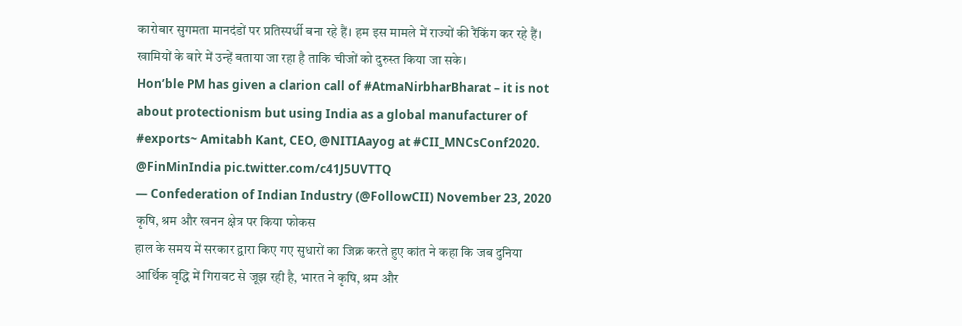कारोबार सुगमता मानदंडों पर प्रतिस्पर्धी बना रहे हैं। हम इस मामले में राज्यों की रैंकिंग कर रहे हैं। खामियों के बारे में उन्हें बताया जा रहा है ताकि चीजों को दुरुस्त किया जा सके।
Hon’ble PM has given a clarion call of #AtmaNirbharBharat – it is not about protectionism but using India as a global manufacturer of #exports~ Amitabh Kant, CEO, @NITIAayog at #CII_MNCsConf2020. @FinMinIndia pic.twitter.com/c41J5UVTTQ
— Confederation of Indian Industry (@FollowCII) November 23, 2020
कृषि, श्रम और खनन क्षेत्र पर किया फोकस
हाल के समय में सरकार द्वारा किए गए सुधारों का जिक्र करते हुए कांत ने कहा कि जब दुनिया आर्थिक वृद्धि में गिरावट से जूझ रही है, भारत ने कृषि, श्रम और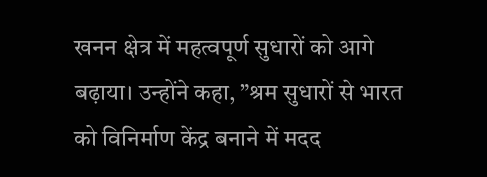खनन क्षेत्र में महत्वपूर्ण सुधारों को आगे बढ़ाया। उन्होंने कहा, ”श्रम सुधारों से भारत को विनिर्माण केंद्र बनाने में मदद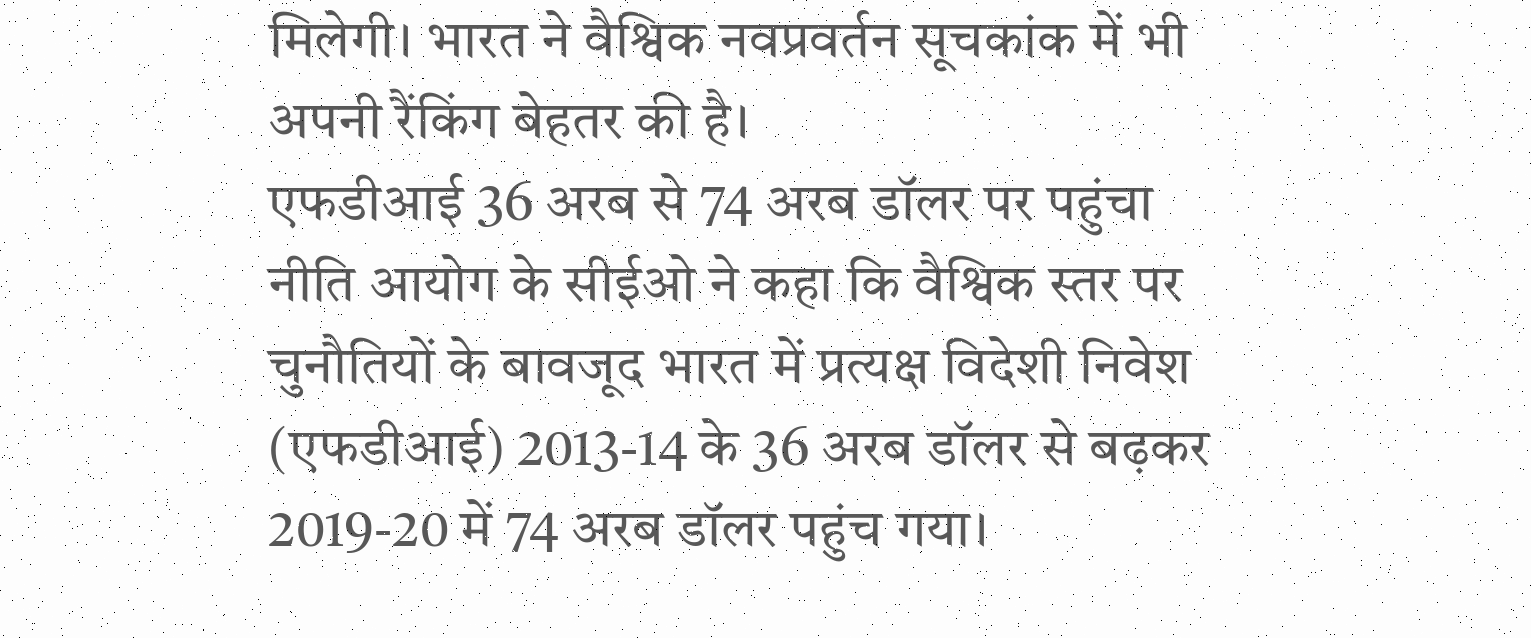मिलेगी। भारत ने वैश्विक नवप्रवर्तन सूचकांक में भी अपनी रैंकिंग बेहतर की है।
एफडीआई 36 अरब से 74 अरब डॉलर पर पहुंचा
नीति आयोग के सीईओ ने कहा कि वैश्विक स्तर पर चुनौतियों के बावजूद भारत में प्रत्यक्ष विदेशी निवेश (एफडीआई) 2013-14 के 36 अरब डॉलर से बढ़कर 2019-20 में 74 अरब डॉलर पहुंच गया।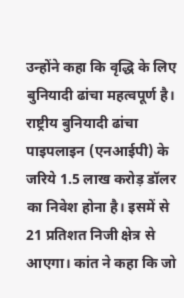उन्होंने कहा कि वृद्धि के लिए बुनियादी ढांचा महत्वपूर्ण है। राष्ट्रीय बुनियादी ढांचा पाइपलाइन (एनआईपी) के जरिये 1.5 लाख करोड़ डॉलर का निवेश होना है। इसमें से 21 प्रतिशत निजी क्षेत्र से आएगा। कांत ने कहा कि जो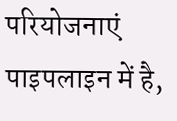परियोजनाएं पाइपलाइन में है,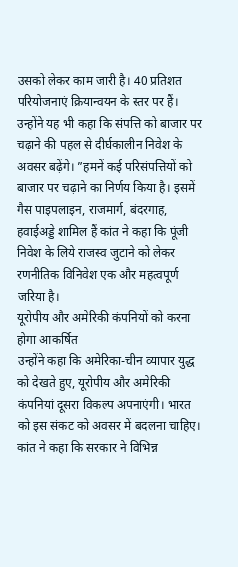उसको लेकर काम जारी है। 40 प्रतिशत परियोजनाएं क्रियान्वयन के स्तर पर हैं।
उन्होंने यह भी कहा कि संपत्ति को बाजार पर चढ़ाने की पहल से दीर्घकालीन निवेश के अवसर बढ़ेंगे। ”हमनें कई परिसंपत्तियों को बाजार पर चढ़ाने का निर्णय किया है। इसमें गैस पाइपलाइन, राजमार्ग, बंदरगाह, हवाईअड्डे शामिल हैं कांत ने कहा कि पूंजी निवेश के लिये राजस्व जुटाने को लेकर रणनीतिक विनिवेश एक और महत्वपूर्ण जरिया है।
यूरोपीय और अमेरिकी कंपनियों को करना होगा आकर्षित
उन्होंने कहा कि अमेरिका-चीन व्यापार युद्ध को देखते हुए, यूरोपीय और अमेरिकी कंपनियां दूसरा विकल्प अपनाएंगी। भारत को इस संकट को अवसर में बदलना चाहिए। कांत ने कहा कि सरकार ने विभिन्न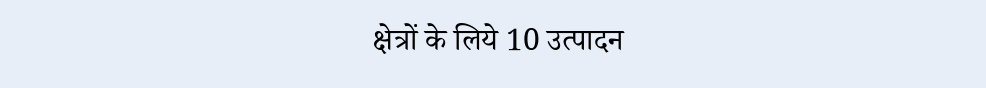क्षेत्रों के लिये 10 उत्पादन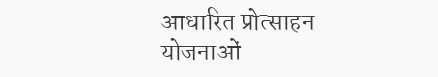आधारित प्रोत्साहन योजनाओं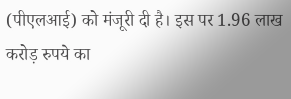(पीएलआई) को मंजूरी दी है। इस पर 1.96 लाख करोड़ रुपये का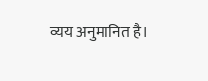व्यय अनुमानित है।